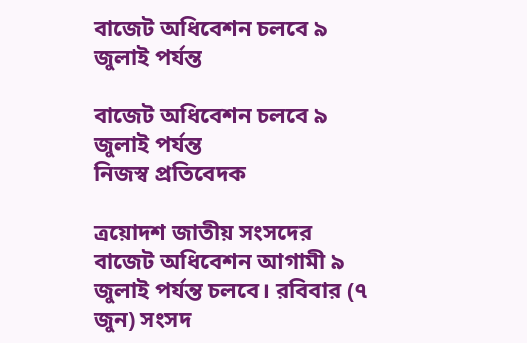বাজেট অধিবেশন চলবে ৯ জুলাই পর্যন্ত

বাজেট অধিবেশন চলবে ৯ জুলাই পর্যন্ত
নিজস্ব প্রতিবেদক

ত্রয়োদশ জাতীয় সংসদের বাজেট অধিবেশন আগামী ৯ জুলাই পর্যন্ত চলবে। রবিবার (৭ জুন) সংসদ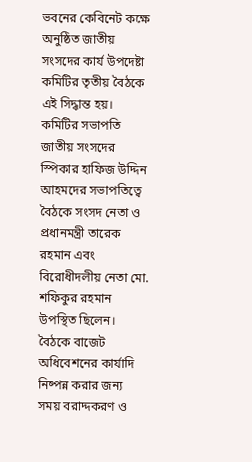ভবনের কেবিনেট কক্ষে অনুষ্ঠিত জাতীয় সংসদের কার্য উপদেষ্টা কমিটির তৃতীয় বৈঠকে এই সিদ্ধান্ত হয়।
কমিটির সভাপতি জাতীয় সংসদের স্পিকার হাফিজ উদ্দিন আহমদের সভাপতিত্বে বৈঠকে সংসদ নেতা ও প্রধানমন্ত্রী তারেক রহমান এবং বিরোধীদলীয় নেতা মো. শফিকুর রহমান উপস্থিত ছিলেন।
বৈঠকে বাজেট অধিবেশনের কার্যাদি নিষ্পন্ন করার জন্য সময় বরাদ্দকরণ ও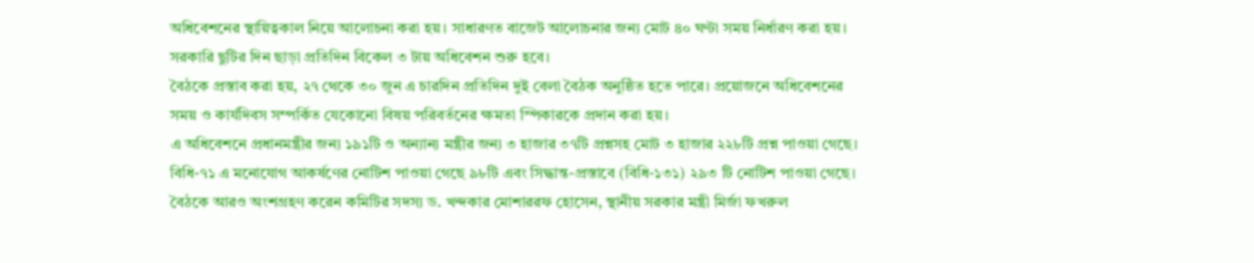অধিবেশনের স্থায়িত্বকাল নিয়ে আলোচনা করা হয়। সাধারণত বাজেট আলোচনার জন্য মোট ৪০ ঘণ্টা সময় নির্ধারণ করা হয়। সরকারি ছুটির দিন ছাড়া প্রতিদিন বিকেল ৩ টায় অধিবেশন শুরু হবে।
বৈঠকে প্রস্তাব করা হয়, ২৭ থেকে ৩০ জুন এ চারদিন প্রতিদিন দুই বেলা বৈঠক অনুষ্ঠিত হতে পারে। প্রয়োজনে অধিবেশনের সময় ও কার্যদিবস সম্পর্কিত যেকোনো বিষয় পরিবর্তনের ক্ষমতা স্পিকারকে প্রদান করা হয়।
এ অধিবেশনে প্রধানমন্ত্রীর জন্য ১৯১টি ও অন্যান্য মন্ত্রীর জন্য ৩ হাজার ৩৭টি প্রশ্নসহ মোট ৩ হাজার ২২৮টি প্রশ্ন পাওয়া গেছে। বিধি-৭১ এ মনোযোগ আকর্ষণের নোটিশ পাওয়া গেছে ৯৮টি এবং সিদ্ধান্ত-প্রস্তাবে (বিধি-১৩১) ২৯৩ টি নোটিশ পাওয়া গেছে।
বৈঠকে আরও অংশগ্রহণ করেন কমিটির সদস্য ড. খন্দকার মোশাররফ হোসেন, স্থানীয় সরকার মন্ত্রী মির্জা ফখরুল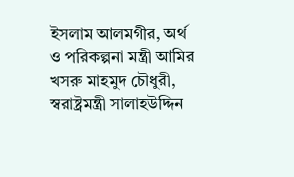ইসলাম আলমগীর, অর্থ ও পরিকল্পনা মন্ত্রী আমির খসরু মাহমুদ চৌধুরী, স্বরাষ্ট্রমন্ত্রী সালাহউদ্দিন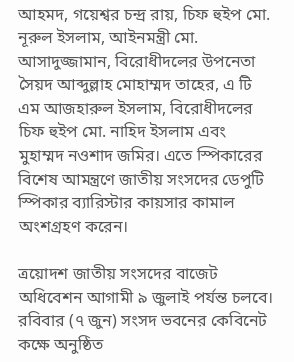আহমদ, গয়েশ্বর চন্দ্র রায়, চিফ হুইপ মো. নূরুল ইসলাম, আইনমন্ত্রী মো. আসাদুজ্জামান, বিরোধীদলের উপনেতা সৈয়দ আব্দুল্লাহ মোহাম্মদ তাহের, এ টি এম আজহারুল ইসলাম, বিরোধীদলের চিফ হুইপ মো. নাহিদ ইসলাম এবং মুহাম্মদ নওশাদ জমির। এতে স্পিকারের বিশেষ আমন্ত্রণে জাতীয় সংসদের ডেপুটি স্পিকার ব্যারিস্টার কায়সার কামাল অংশগ্রহণ করেন।

ত্রয়োদশ জাতীয় সংসদের বাজেট অধিবেশন আগামী ৯ জুলাই পর্যন্ত চলবে। রবিবার (৭ জুন) সংসদ ভবনের কেবিনেট কক্ষে অনুষ্ঠিত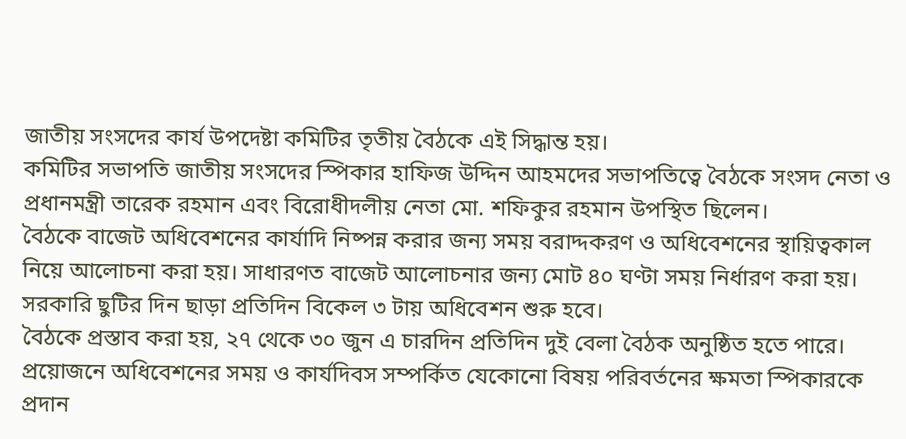জাতীয় সংসদের কার্য উপদেষ্টা কমিটির তৃতীয় বৈঠকে এই সিদ্ধান্ত হয়।
কমিটির সভাপতি জাতীয় সংসদের স্পিকার হাফিজ উদ্দিন আহমদের সভাপতিত্বে বৈঠকে সংসদ নেতা ও প্রধানমন্ত্রী তারেক রহমান এবং বিরোধীদলীয় নেতা মো. শফিকুর রহমান উপস্থিত ছিলেন।
বৈঠকে বাজেট অধিবেশনের কার্যাদি নিষ্পন্ন করার জন্য সময় বরাদ্দকরণ ও অধিবেশনের স্থায়িত্বকাল নিয়ে আলোচনা করা হয়। সাধারণত বাজেট আলোচনার জন্য মোট ৪০ ঘণ্টা সময় নির্ধারণ করা হয়। সরকারি ছুটির দিন ছাড়া প্রতিদিন বিকেল ৩ টায় অধিবেশন শুরু হবে।
বৈঠকে প্রস্তাব করা হয়, ২৭ থেকে ৩০ জুন এ চারদিন প্রতিদিন দুই বেলা বৈঠক অনুষ্ঠিত হতে পারে। প্রয়োজনে অধিবেশনের সময় ও কার্যদিবস সম্পর্কিত যেকোনো বিষয় পরিবর্তনের ক্ষমতা স্পিকারকে প্রদান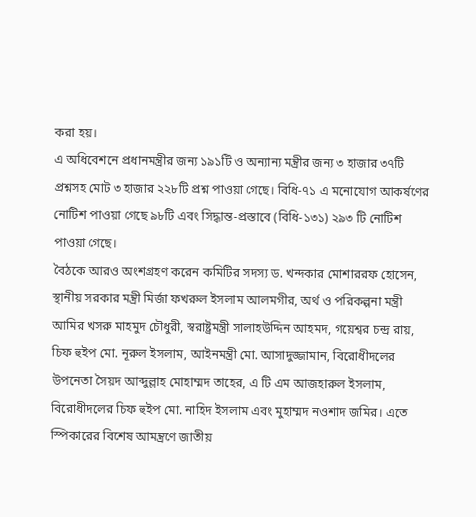করা হয়।
এ অধিবেশনে প্রধানমন্ত্রীর জন্য ১৯১টি ও অন্যান্য মন্ত্রীর জন্য ৩ হাজার ৩৭টি প্রশ্নসহ মোট ৩ হাজার ২২৮টি প্রশ্ন পাওয়া গেছে। বিধি-৭১ এ মনোযোগ আকর্ষণের নোটিশ পাওয়া গেছে ৯৮টি এবং সিদ্ধান্ত-প্রস্তাবে (বিধি-১৩১) ২৯৩ টি নোটিশ পাওয়া গেছে।
বৈঠকে আরও অংশগ্রহণ করেন কমিটির সদস্য ড. খন্দকার মোশাররফ হোসেন, স্থানীয় সরকার মন্ত্রী মির্জা ফখরুল ইসলাম আলমগীর, অর্থ ও পরিকল্পনা মন্ত্রী আমির খসরু মাহমুদ চৌধুরী, স্বরাষ্ট্রমন্ত্রী সালাহউদ্দিন আহমদ, গয়েশ্বর চন্দ্র রায়, চিফ হুইপ মো. নূরুল ইসলাম, আইনমন্ত্রী মো. আসাদুজ্জামান, বিরোধীদলের উপনেতা সৈয়দ আব্দুল্লাহ মোহাম্মদ তাহের, এ টি এম আজহারুল ইসলাম, বিরোধীদলের চিফ হুইপ মো. নাহিদ ইসলাম এবং মুহাম্মদ নওশাদ জমির। এতে স্পিকারের বিশেষ আমন্ত্রণে জাতীয়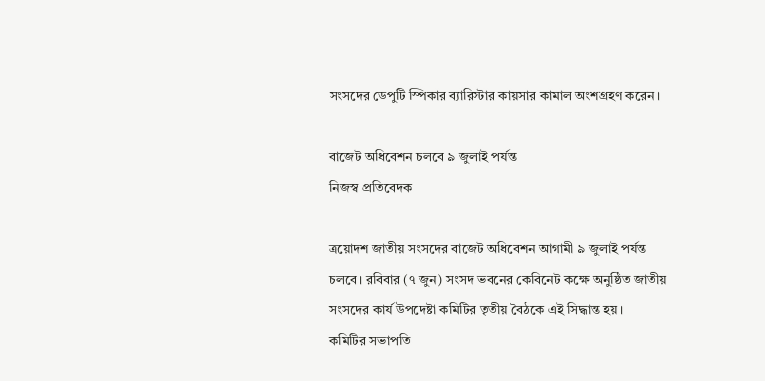সংসদের ডেপুটি স্পিকার ব্যারিস্টার কায়সার কামাল অংশগ্রহণ করেন।

বাজেট অধিবেশন চলবে ৯ জুলাই পর্যন্ত
নিজস্ব প্রতিবেদক

ত্রয়োদশ জাতীয় সংসদের বাজেট অধিবেশন আগামী ৯ জুলাই পর্যন্ত চলবে। রবিবার (৭ জুন) সংসদ ভবনের কেবিনেট কক্ষে অনুষ্ঠিত জাতীয় সংসদের কার্য উপদেষ্টা কমিটির তৃতীয় বৈঠকে এই সিদ্ধান্ত হয়।
কমিটির সভাপতি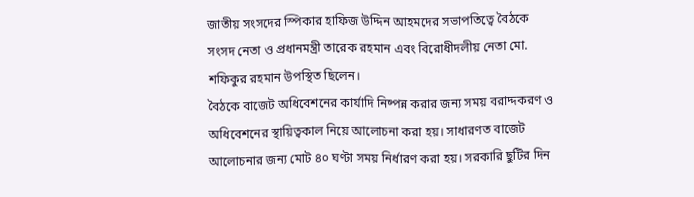জাতীয় সংসদের স্পিকার হাফিজ উদ্দিন আহমদের সভাপতিত্বে বৈঠকে সংসদ নেতা ও প্রধানমন্ত্রী তারেক রহমান এবং বিরোধীদলীয় নেতা মো. শফিকুর রহমান উপস্থিত ছিলেন।
বৈঠকে বাজেট অধিবেশনের কার্যাদি নিষ্পন্ন করার জন্য সময় বরাদ্দকরণ ও অধিবেশনের স্থায়িত্বকাল নিয়ে আলোচনা করা হয়। সাধারণত বাজেট আলোচনার জন্য মোট ৪০ ঘণ্টা সময় নির্ধারণ করা হয়। সরকারি ছুটির দিন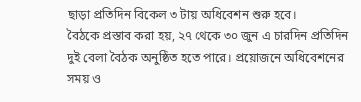ছাড়া প্রতিদিন বিকেল ৩ টায় অধিবেশন শুরু হবে।
বৈঠকে প্রস্তাব করা হয়, ২৭ থেকে ৩০ জুন এ চারদিন প্রতিদিন দুই বেলা বৈঠক অনুষ্ঠিত হতে পারে। প্রয়োজনে অধিবেশনের সময় ও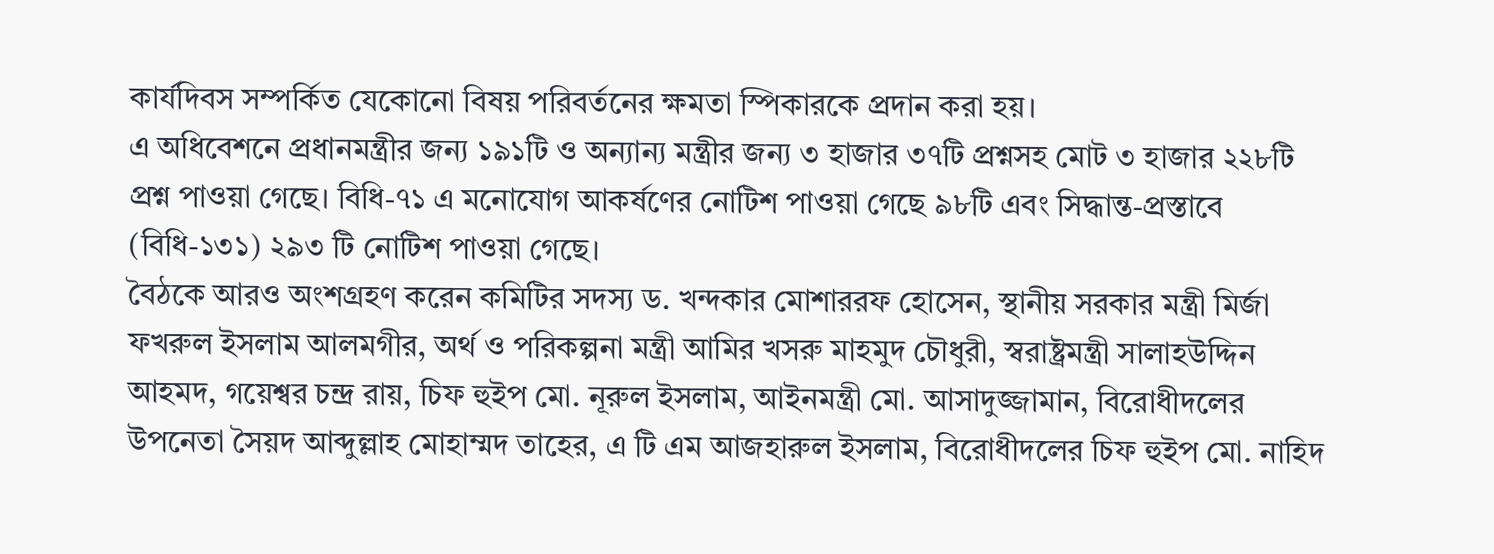কার্যদিবস সম্পর্কিত যেকোনো বিষয় পরিবর্তনের ক্ষমতা স্পিকারকে প্রদান করা হয়।
এ অধিবেশনে প্রধানমন্ত্রীর জন্য ১৯১টি ও অন্যান্য মন্ত্রীর জন্য ৩ হাজার ৩৭টি প্রশ্নসহ মোট ৩ হাজার ২২৮টি প্রশ্ন পাওয়া গেছে। বিধি-৭১ এ মনোযোগ আকর্ষণের নোটিশ পাওয়া গেছে ৯৮টি এবং সিদ্ধান্ত-প্রস্তাবে (বিধি-১৩১) ২৯৩ টি নোটিশ পাওয়া গেছে।
বৈঠকে আরও অংশগ্রহণ করেন কমিটির সদস্য ড. খন্দকার মোশাররফ হোসেন, স্থানীয় সরকার মন্ত্রী মির্জা ফখরুল ইসলাম আলমগীর, অর্থ ও পরিকল্পনা মন্ত্রী আমির খসরু মাহমুদ চৌধুরী, স্বরাষ্ট্রমন্ত্রী সালাহউদ্দিন আহমদ, গয়েশ্বর চন্দ্র রায়, চিফ হুইপ মো. নূরুল ইসলাম, আইনমন্ত্রী মো. আসাদুজ্জামান, বিরোধীদলের উপনেতা সৈয়দ আব্দুল্লাহ মোহাম্মদ তাহের, এ টি এম আজহারুল ইসলাম, বিরোধীদলের চিফ হুইপ মো. নাহিদ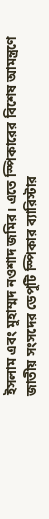ইসলাম এবং মুহাম্মদ নওশাদ জমির। এতে স্পিকারের বিশেষ আমন্ত্রণে জাতীয় সংসদের ডেপুটি স্পিকার ব্যারিস্টার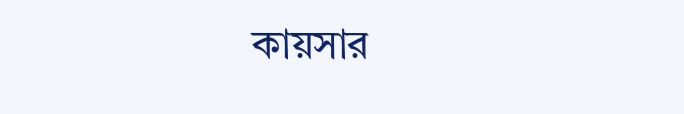কায়সার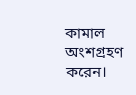কামাল অংশগ্রহণ করেন।